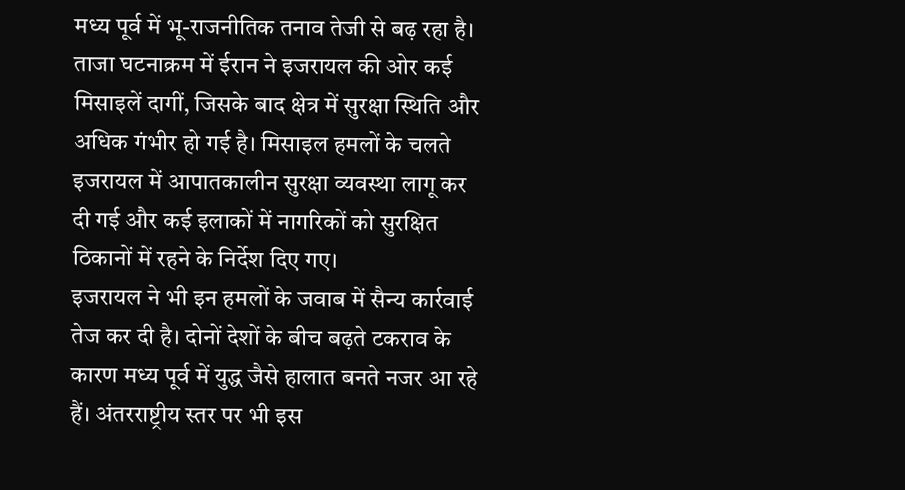मध्य पूर्व में भू-राजनीतिक तनाव तेजी से बढ़ रहा है। ताजा घटनाक्रम में ईरान ने इजरायल की ओर कई मिसाइलें दागीं, जिसके बाद क्षेत्र में सुरक्षा स्थिति और अधिक गंभीर हो गई है। मिसाइल हमलों के चलते इजरायल में आपातकालीन सुरक्षा व्यवस्था लागू कर दी गई और कई इलाकों में नागरिकों को सुरक्षित ठिकानों में रहने के निर्देश दिए गए।
इजरायल ने भी इन हमलों के जवाब में सैन्य कार्रवाई तेज कर दी है। दोनों देशों के बीच बढ़ते टकराव के कारण मध्य पूर्व में युद्ध जैसे हालात बनते नजर आ रहे हैं। अंतरराष्ट्रीय स्तर पर भी इस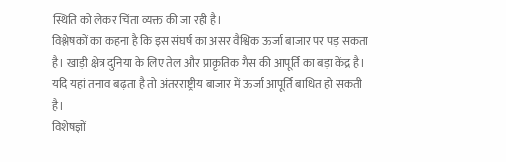स्थिति को लेकर चिंता व्यक्त की जा रही है।
विश्लेषकों का कहना है कि इस संघर्ष का असर वैश्विक ऊर्जा बाजार पर पड़ सकता है। खाड़ी क्षेत्र दुनिया के लिए तेल और प्राकृतिक गैस की आपूर्ति का बड़ा केंद्र है। यदि यहां तनाव बढ़ता है तो अंतरराष्ट्रीय बाजार में ऊर्जा आपूर्ति बाधित हो सकती है।
विशेषज्ञों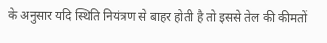के अनुसार यदि स्थिति नियंत्रण से बाहर होती है तो इससे तेल की कीमतों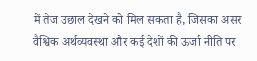में तेज उछाल देखने को मिल सकता है, जिसका असर वैश्विक अर्थव्यवस्था और कई देशों की ऊर्जा नीति पर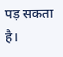पड़ सकता है।